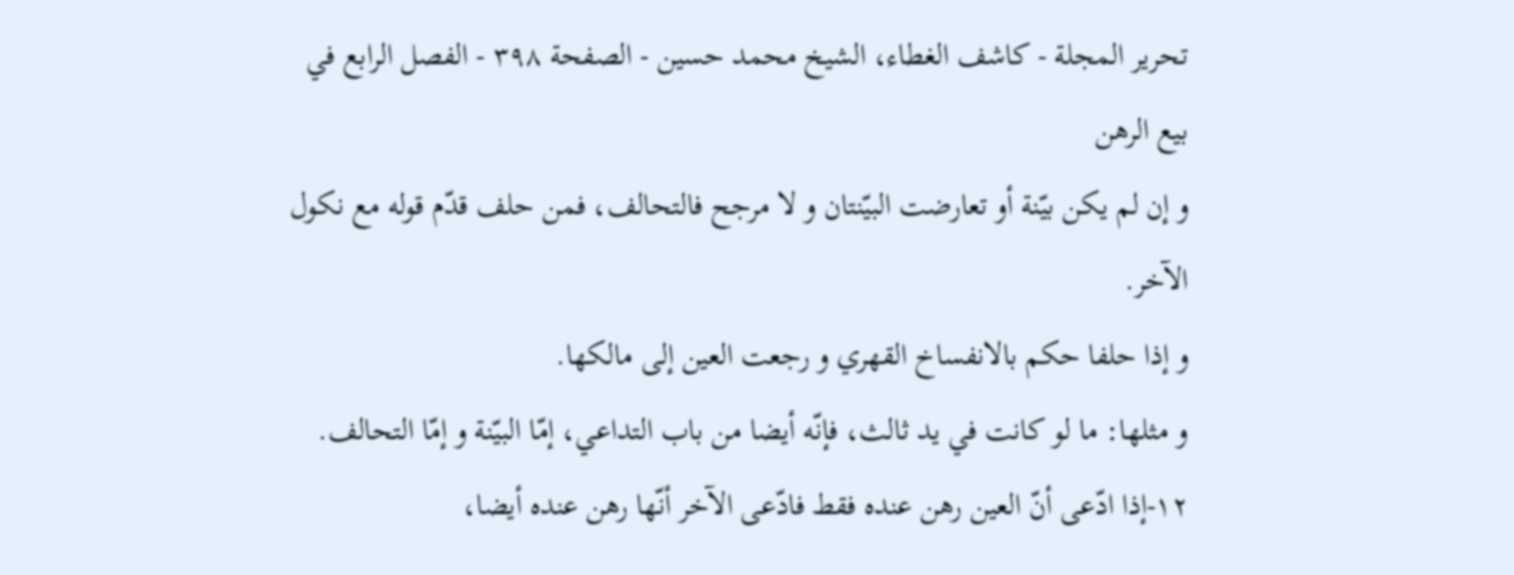تحرير المجلة - كاشف الغطاء، الشيخ محمد حسين - الصفحة ٣٩٨ - الفصل الرابع في بيع الرهن
و إن لم يكن بيّنة أو تعارضت البيّنتان و لا مرجح فالتحالف، فمن حلف قدّم قوله مع نكول الآخر.
و إذا حلفا حكم بالانفساخ القهري و رجعت العين إلى مالكها.
و مثلها: ما لو كانت في يد ثالث، فإنّه أيضا من باب التداعي، إمّا البيّنة و إمّا التحالف.
١٢-إذا ادّعى أنّ العين رهن عنده فقط فادّعى الآخر أنّها رهن عنده أيضا،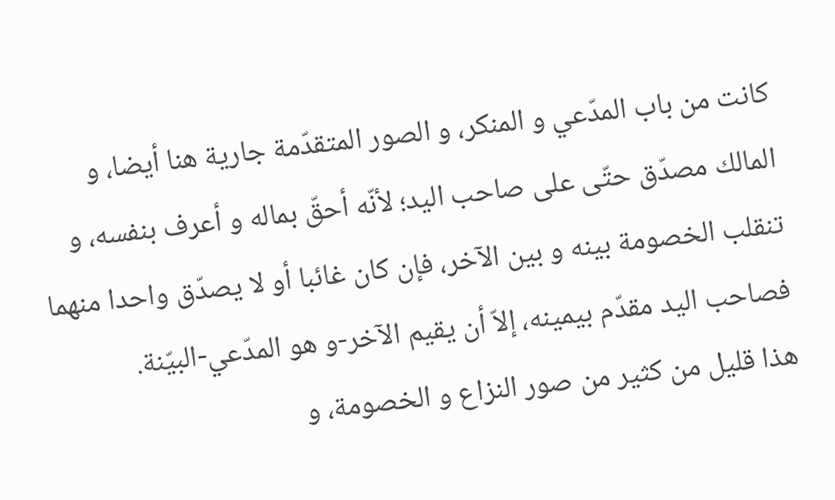كانت من باب المدّعي و المنكر، و الصور المتقدّمة جارية هنا أيضا، و المالك مصدّق حتّى على صاحب اليد؛ لأنّه أحقّ بماله و أعرف بنفسه، و تنقلب الخصومة بينه و بين الآخر، فإن كان غائبا أو لا يصدّق واحدا منهما فصاحب اليد مقدّم بيمينه، إلاّ أن يقيم الآخر-و هو المدّعي-البيّنة.
هذا قليل من كثير من صور النزاع و الخصومة، و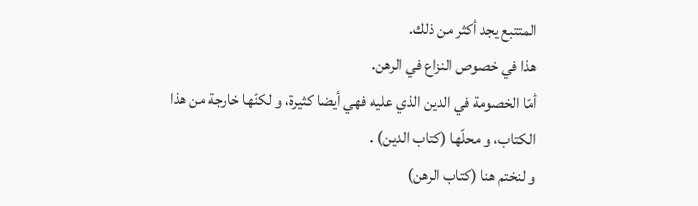المتتبع يجد أكثر من ذلك.
هذا في خصوص النزاع في الرهن.
أمّا الخصومة في الدين الذي عليه فهي أيضا كثيرة، و لكنّها خارجة من هذا الكتاب، و محلّها (كتاب الدين) .
و لنختم هنا (كتاب الرهن)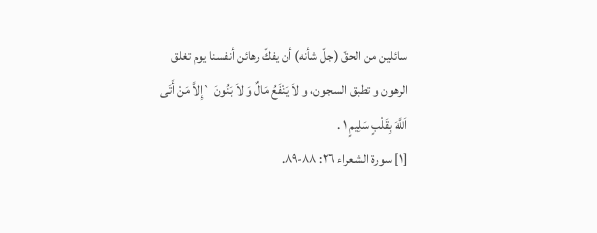سائلين من الحقّ (جلّ شأنه) أن يفكّ رهائن أنفسنا يوم تغلق الرهون و تطبق السجون، و لاَ يَنْفَعُ مَالٌ وَ لاَ بَنُونَ `إِلاَّ مَنْ أَتَى اَللَّهَ بِقَلْبٍ سَلِيمٍ ١ .
[١] سورة الشعراء ٢٦: ٨٨-٨٩.